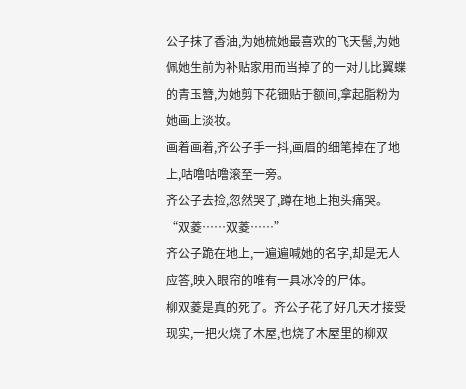公子抹了香油,为她梳她最喜欢的飞天髻,为她佩她生前为补贴家用而当掉了的一对儿比翼蝶的青玉簪,为她剪下花钿贴于额间,拿起脂粉为她画上淡妆。
画着画着,齐公子手一抖,画眉的细笔掉在了地上,咕噜咕噜滚至一旁。
齐公子去捡,忽然哭了,蹲在地上抱头痛哭。
“双菱……双菱……”
齐公子跪在地上,一遍遍喊她的名字,却是无人应答,映入眼帘的唯有一具冰冷的尸体。
柳双菱是真的死了。齐公子花了好几天才接受现实,一把火烧了木屋,也烧了木屋里的柳双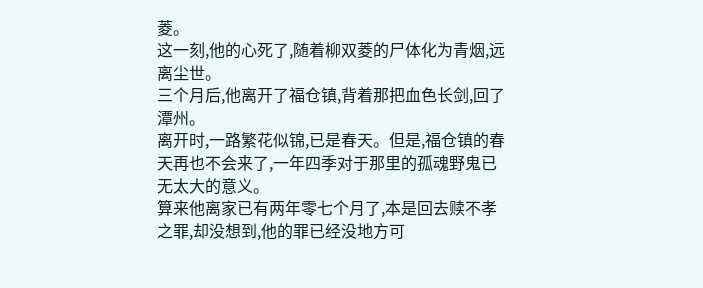菱。
这一刻,他的心死了,随着柳双菱的尸体化为青烟,远离尘世。
三个月后,他离开了福仓镇,背着那把血色长剑,回了潭州。
离开时,一路繁花似锦,已是春天。但是,福仓镇的春天再也不会来了,一年四季对于那里的孤魂野鬼已无太大的意义。
算来他离家已有两年零七个月了,本是回去赎不孝之罪,却没想到,他的罪已经没地方可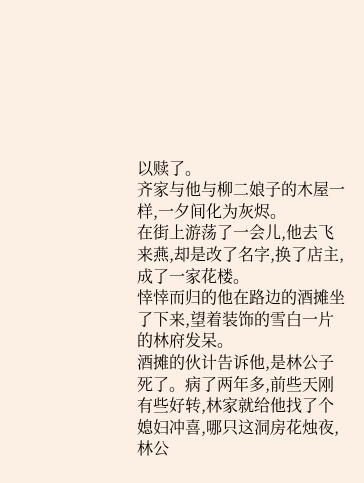以赎了。
齐家与他与柳二娘子的木屋一样,一夕间化为灰烬。
在街上游荡了一会儿,他去飞来燕,却是改了名字,换了店主,成了一家花楼。
悻悻而归的他在路边的酒摊坐了下来,望着装饰的雪白一片的林府发呆。
酒摊的伙计告诉他,是林公子死了。病了两年多,前些天刚有些好转,林家就给他找了个媳妇冲喜,哪只这洞房花烛夜,林公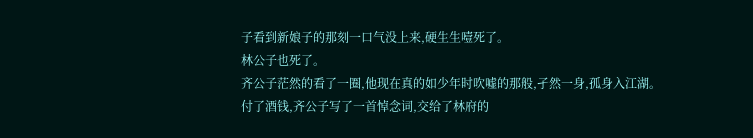子看到新娘子的那刻一口气没上来,硬生生噎死了。
林公子也死了。
齐公子茫然的看了一圈,他现在真的如少年时吹嘘的那般,孑然一身,孤身入江湖。
付了酒钱,齐公子写了一首悼念词,交给了林府的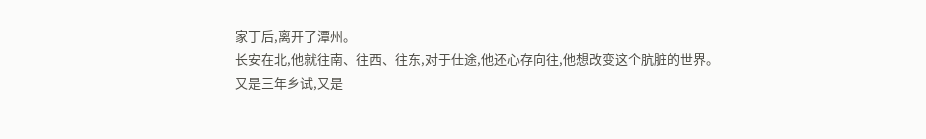家丁后,离开了潭州。
长安在北,他就往南、往西、往东,对于仕途,他还心存向往,他想改变这个肮脏的世界。
又是三年乡试,又是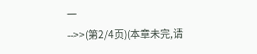一
-->>(第2/4页)(本章未完,请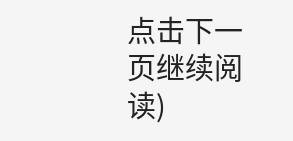点击下一页继续阅读)